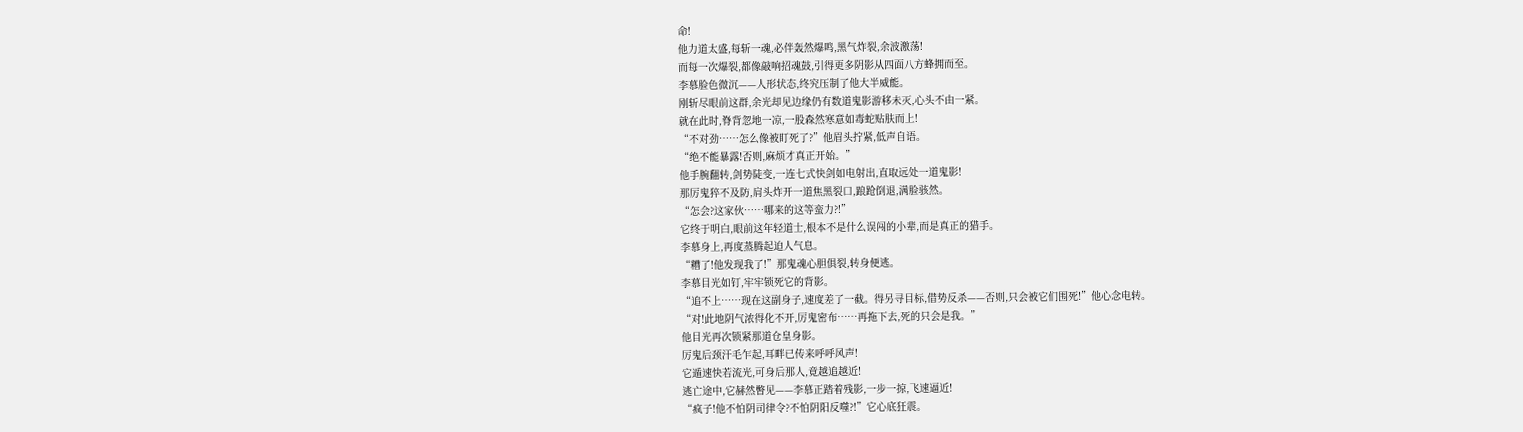命!
他力道太盛,每斩一魂,必伴轰然爆鸣,黑气炸裂,余波激荡!
而每一次爆裂,都像敲响招魂鼓,引得更多阴影从四面八方蜂拥而至。
李慕脸色微沉——人形状态,终究压制了他大半威能。
刚斩尽眼前这群,余光却见边缘仍有数道鬼影游移未灭,心头不由一紧。
就在此时,脊背忽地一凉,一股森然寒意如毒蛇贴肤而上!
“不对劲……怎么像被盯死了?”他眉头拧紧,低声自语。
“绝不能暴露!否则,麻烦才真正开始。”
他手腕翻转,剑势陡变,一连七式快剑如电射出,直取远处一道鬼影!
那厉鬼猝不及防,肩头炸开一道焦黑裂口,踉跄倒退,满脸骇然。
“怎会?这家伙……哪来的这等蛮力?!”
它终于明白,眼前这年轻道士,根本不是什么误闯的小辈,而是真正的猎手。
李慕身上,再度蒸腾起迫人气息。
“糟了!他发现我了!”那鬼魂心胆俱裂,转身便逃。
李慕目光如钉,牢牢锁死它的背影。
“追不上……现在这副身子,速度差了一截。得另寻目标,借势反杀——否则,只会被它们围死!”他心念电转。
“对!此地阴气浓得化不开,厉鬼密布……再拖下去,死的只会是我。”
他目光再次锁紧那道仓皇身影。
厉鬼后颈汗毛乍起,耳畔已传来呼呼风声!
它遁速快若流光,可身后那人,竟越追越近!
逃亡途中,它赫然瞥见——李慕正踏着残影,一步一掠,飞速逼近!
“疯子!他不怕阴司律令?不怕阴阳反噬?!”它心底狂震。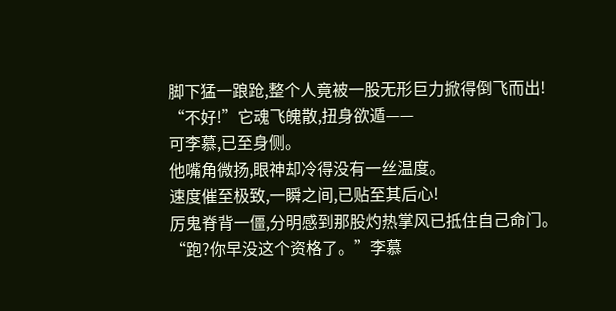脚下猛一踉跄,整个人竟被一股无形巨力掀得倒飞而出!
“不好!”它魂飞魄散,扭身欲遁——
可李慕,已至身侧。
他嘴角微扬,眼神却冷得没有一丝温度。
速度催至极致,一瞬之间,已贴至其后心!
厉鬼脊背一僵,分明感到那股灼热掌风已抵住自己命门。
“跑?你早没这个资格了。”李慕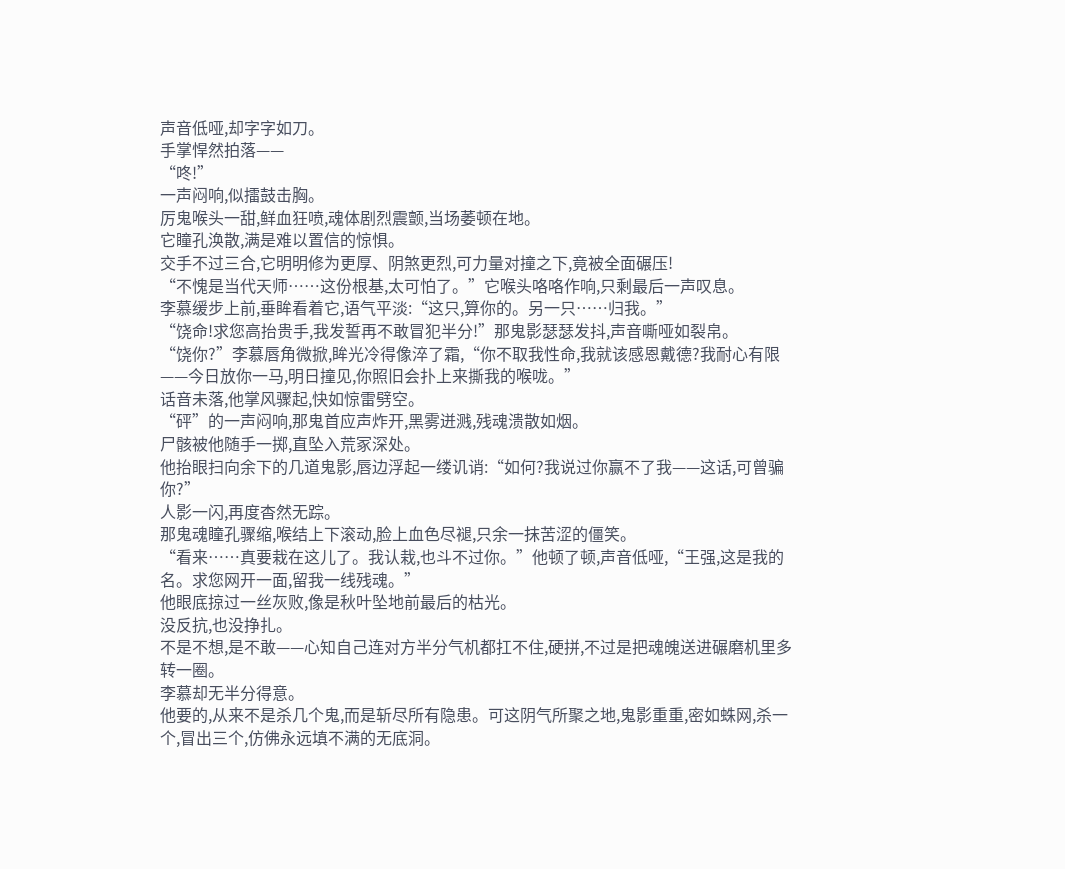声音低哑,却字字如刀。
手掌悍然拍落——
“咚!”
一声闷响,似擂鼓击胸。
厉鬼喉头一甜,鲜血狂喷,魂体剧烈震颤,当场萎顿在地。
它瞳孔涣散,满是难以置信的惊惧。
交手不过三合,它明明修为更厚、阴煞更烈,可力量对撞之下,竟被全面碾压!
“不愧是当代天师……这份根基,太可怕了。”它喉头咯咯作响,只剩最后一声叹息。
李慕缓步上前,垂眸看着它,语气平淡:“这只,算你的。另一只……归我。”
“饶命!求您高抬贵手,我发誓再不敢冒犯半分!”那鬼影瑟瑟发抖,声音嘶哑如裂帛。
“饶你?”李慕唇角微掀,眸光冷得像淬了霜,“你不取我性命,我就该感恩戴德?我耐心有限——今日放你一马,明日撞见,你照旧会扑上来撕我的喉咙。”
话音未落,他掌风骤起,快如惊雷劈空。
“砰”的一声闷响,那鬼首应声炸开,黑雾迸溅,残魂溃散如烟。
尸骸被他随手一掷,直坠入荒冢深处。
他抬眼扫向余下的几道鬼影,唇边浮起一缕讥诮:“如何?我说过你赢不了我——这话,可曾骗你?”
人影一闪,再度杳然无踪。
那鬼魂瞳孔骤缩,喉结上下滚动,脸上血色尽褪,只余一抹苦涩的僵笑。
“看来……真要栽在这儿了。我认栽,也斗不过你。”他顿了顿,声音低哑,“王强,这是我的名。求您网开一面,留我一线残魂。”
他眼底掠过一丝灰败,像是秋叶坠地前最后的枯光。
没反抗,也没挣扎。
不是不想,是不敢——心知自己连对方半分气机都扛不住,硬拼,不过是把魂魄送进碾磨机里多转一圈。
李慕却无半分得意。
他要的,从来不是杀几个鬼,而是斩尽所有隐患。可这阴气所聚之地,鬼影重重,密如蛛网,杀一个,冒出三个,仿佛永远填不满的无底洞。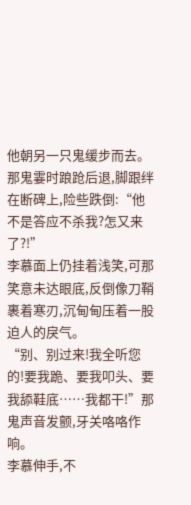他朝另一只鬼缓步而去。
那鬼霎时踉跄后退,脚跟绊在断碑上,险些跌倒:“他不是答应不杀我?怎又来了?!”
李慕面上仍挂着浅笑,可那笑意未达眼底,反倒像刀鞘裹着寒刃,沉甸甸压着一股迫人的戾气。
“别、别过来!我全听您的!要我跪、要我叩头、要我舔鞋底……我都干!”那鬼声音发颤,牙关咯咯作响。
李慕伸手,不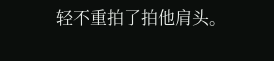轻不重拍了拍他肩头。